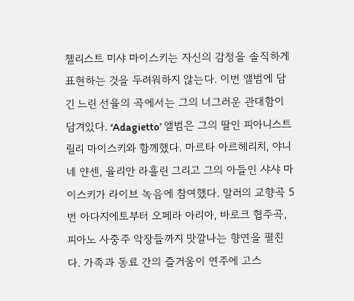첼리스트 미샤 마이스키는 자신의 감정을 솔직하게 표현하는 것을 두려워하지 않는다. 이번 앨범에 담긴 느린 선율의 곡에서는 그의 너그러운 관대함이 담겨있다. ‘Adagietto’ 앨범은 그의 딸인 피아니스트 릴리 마이스키와 함께했다. 마르타 아르헤리치, 야니네 얀센, 율리안 라흘린 그리고 그의 아들인 샤샤 마이스키가 라이브 녹음에 참여했다. 말러의 교향곡 5번 아다지에토부터 오페라 아리아, 바로크 협주곡, 피아노 사중주 악장들까지 맛깔나는 향연을 펼친다. 가족과 동료 간의 즐거움이 연주에 고스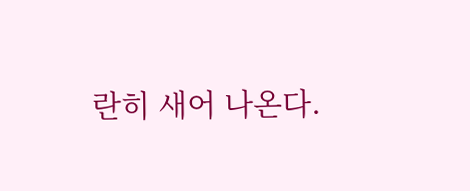란히 새어 나온다.